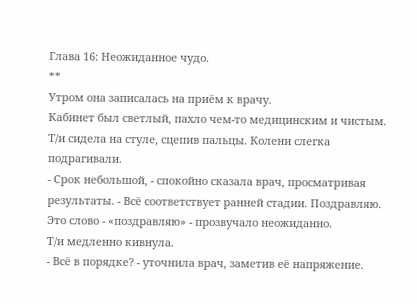Глава 16: Неожиданное чудо.
**
Утром она записалась на приём к врачу.
Кабинет был светлый, пахло чем-то медицинским и чистым. Т/и сидела на стуле, сцепив пальцы. Колени слегка подрагивали.
- Срок небольшой, - спокойно сказала врач, просматривая результаты. - Всё соответствует ранней стадии. Поздравляю.
Это слово - «поздравляю» - прозвучало неожиданно.
Т/и медленно кивнула.
- Всё в порядке? - уточнила врач, заметив её напряжение.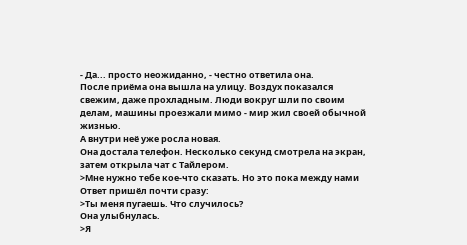- Да... просто неожиданно, - честно ответила она.
После приёма она вышла на улицу. Воздух показался свежим, даже прохладным. Люди вокруг шли по своим делам, машины проезжали мимо - мир жил своей обычной жизнью.
А внутри неё уже росла новая.
Она достала телефон. Несколько секунд смотрела на экран, затем открыла чат с Тайлером.
>Мне нужно тебе кое-что сказать. Но это пока между нами
Ответ пришёл почти сразу:
>Ты меня пугаешь. Что случилось?
Она улыбнулась.
>Я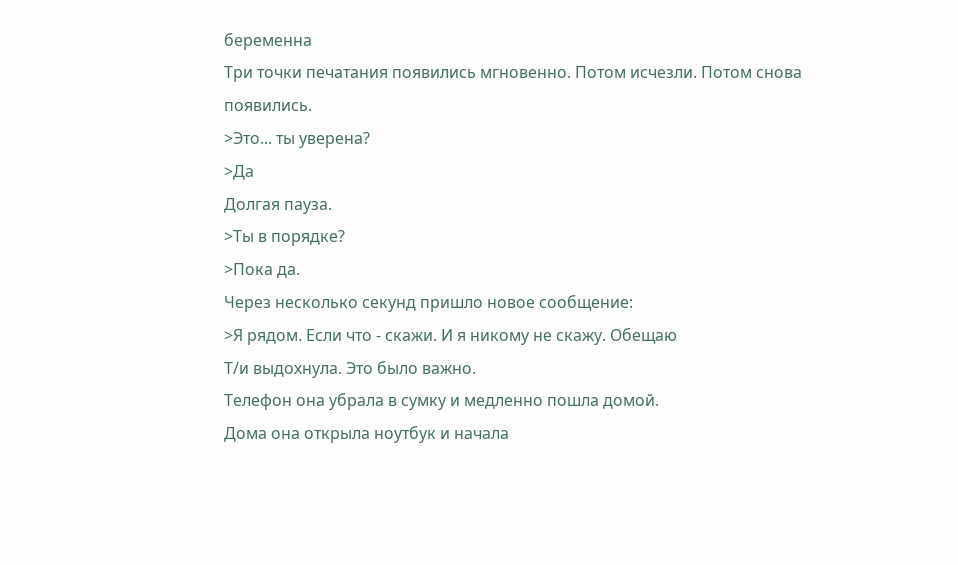беременна
Три точки печатания появились мгновенно. Потом исчезли. Потом снова появились.
>Это... ты уверена?
>Да
Долгая пауза.
>Ты в порядке?
>Пока да.
Через несколько секунд пришло новое сообщение:
>Я рядом. Если что - скажи. И я никому не скажу. Обещаю
Т/и выдохнула. Это было важно.
Телефон она убрала в сумку и медленно пошла домой.
Дома она открыла ноутбук и начала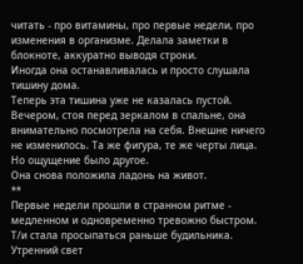читать - про витамины, про первые недели, про изменения в организме. Делала заметки в блокноте, аккуратно выводя строки.
Иногда она останавливалась и просто слушала тишину дома.
Теперь эта тишина уже не казалась пустой.
Вечером, стоя перед зеркалом в спальне, она внимательно посмотрела на себя. Внешне ничего не изменилось. Та же фигура, те же черты лица.
Но ощущение было другое.
Она снова положила ладонь на живот.
**
Первые недели прошли в странном ритме - медленном и одновременно тревожно быстром.
Т/и стала просыпаться раньше будильника. Утренний свет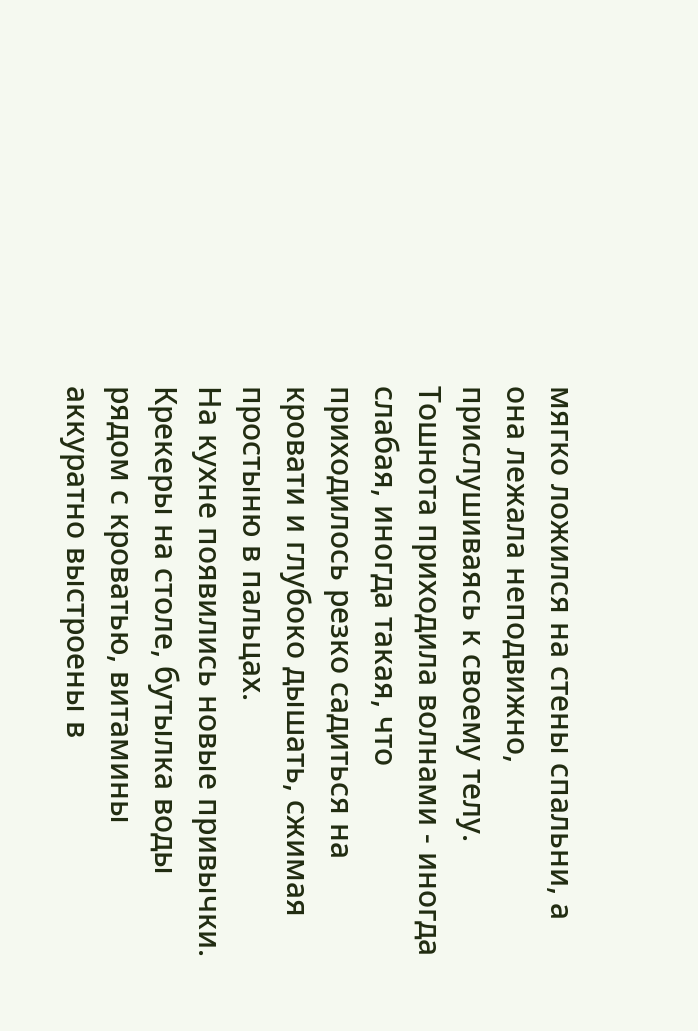мягко ложился на стены спальни, а она лежала неподвижно, прислушиваясь к своему телу. Тошнота приходила волнами - иногда слабая, иногда такая, что приходилось резко садиться на кровати и глубоко дышать, сжимая простыню в пальцах.
На кухне появились новые привычки. Крекеры на столе, бутылка воды рядом с кроватью, витамины аккуратно выстроены в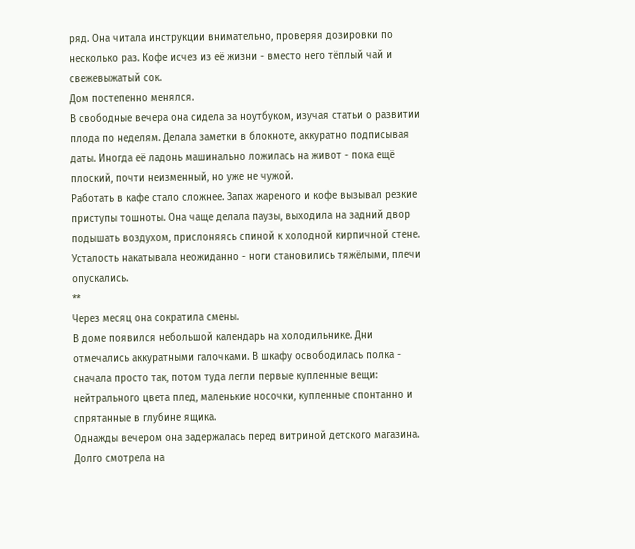ряд. Она читала инструкции внимательно, проверяя дозировки по несколько раз. Кофе исчез из её жизни - вместо него тёплый чай и свежевыжатый сок.
Дом постепенно менялся.
В свободные вечера она сидела за ноутбуком, изучая статьи о развитии плода по неделям. Делала заметки в блокноте, аккуратно подписывая даты. Иногда её ладонь машинально ложилась на живот - пока ещё плоский, почти неизменный, но уже не чужой.
Работать в кафе стало сложнее. Запах жареного и кофе вызывал резкие приступы тошноты. Она чаще делала паузы, выходила на задний двор подышать воздухом, прислоняясь спиной к холодной кирпичной стене. Усталость накатывала неожиданно - ноги становились тяжёлыми, плечи опускались.
**
Через месяц она сократила смены.
В доме появился небольшой календарь на холодильнике. Дни отмечались аккуратными галочками. В шкафу освободилась полка - сначала просто так, потом туда легли первые купленные вещи: нейтрального цвета плед, маленькие носочки, купленные спонтанно и спрятанные в глубине ящика.
Однажды вечером она задержалась перед витриной детского магазина. Долго смотрела на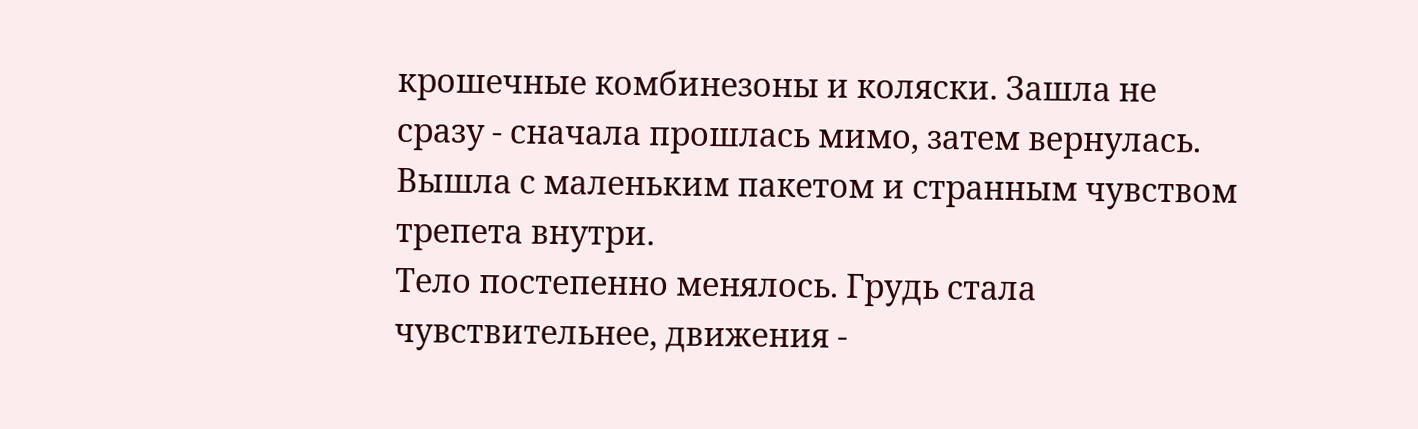крошечные комбинезоны и коляски. Зашла не сразу - сначала прошлась мимо, затем вернулась. Вышла с маленьким пакетом и странным чувством трепета внутри.
Тело постепенно менялось. Грудь стала чувствительнее, движения -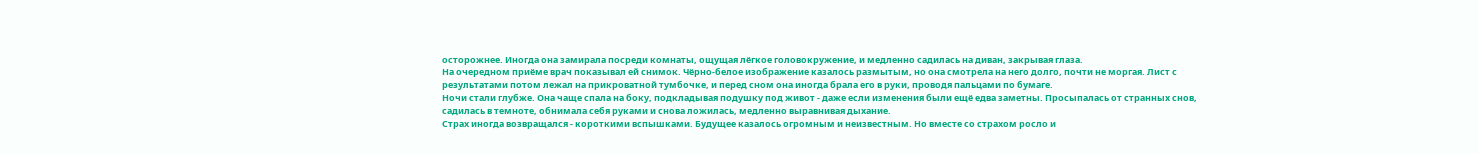осторожнее. Иногда она замирала посреди комнаты, ощущая лёгкое головокружение, и медленно садилась на диван, закрывая глаза.
На очередном приёме врач показывал ей снимок. Чёрно-белое изображение казалось размытым, но она смотрела на него долго, почти не моргая. Лист с результатами потом лежал на прикроватной тумбочке, и перед сном она иногда брала его в руки, проводя пальцами по бумаге.
Ночи стали глубже. Она чаще спала на боку, подкладывая подушку под живот - даже если изменения были ещё едва заметны. Просыпалась от странных снов, садилась в темноте, обнимала себя руками и снова ложилась, медленно выравнивая дыхание.
Страх иногда возвращался - короткими вспышками. Будущее казалось огромным и неизвестным. Но вместе со страхом росло и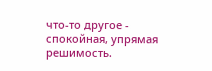что-то другое - спокойная, упрямая решимость.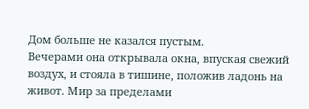Дом больше не казался пустым.
Вечерами она открывала окна, впуская свежий воздух, и стояла в тишине, положив ладонь на живот. Мир за пределами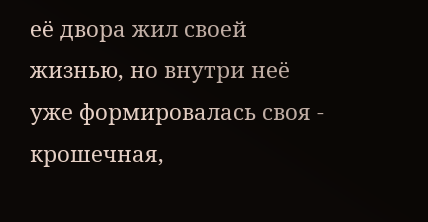её двора жил своей жизнью, но внутри неё уже формировалась своя - крошечная,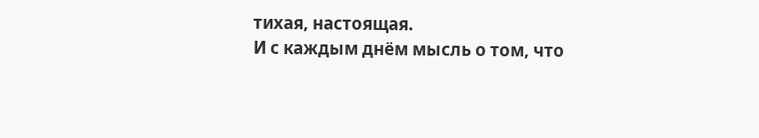тихая, настоящая.
И с каждым днём мысль о том, что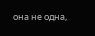она не одна,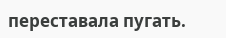переставала пугать.